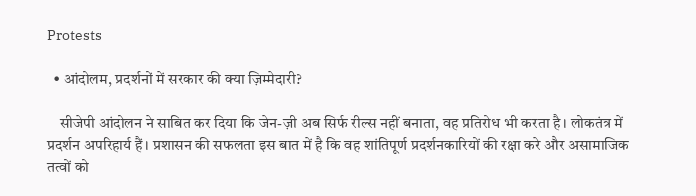Protests

  • आंदोलम, प्रदर्शनों में सरकार की क्या ज़िम्मेदारी?

    सीजेपी आंदोलन ने साबित कर दिया कि जेन-ज़ी अब सिर्फ रील्स नहीं बनाता, वह प्रतिरोध भी करता है। लोकतंत्र में प्रदर्शन अपरिहार्य हैं। प्रशासन की सफलता इस बात में है कि वह शांतिपूर्ण प्रदर्शनकारियों की रक्षा करे और असामाजिक तत्वों को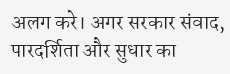अलग करे। अगर सरकार संवाद, पारदर्शिता और सुधार का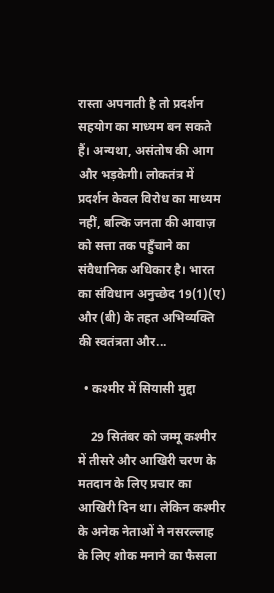रास्ता अपनाती है तो प्रदर्शन सहयोग का माध्यम बन सकते हैं। अन्यथा, असंतोष की आग और भड़केगी। लोकतंत्र में प्रदर्शन केवल विरोध का माध्यम नहीं, बल्कि जनता की आवाज़ को सत्ता तक पहुँचाने का संवैधानिक अधिकार है। भारत का संविधान अनुच्छेद 19(1)(ए) और (बी) के तहत अभिव्यक्ति की स्वतंत्रता और...

  • कश्मीर में सियासी मुद्दा

    29 सितंबर को जम्मू कश्मीर में तीसरे और आखिरी चरण के मतदान के लिए प्रचार का आखिरी दिन था। लेकिन कश्मीर के अनेक नेताओं ने नसरल्लाह के लिए शोक मनाने का फैसला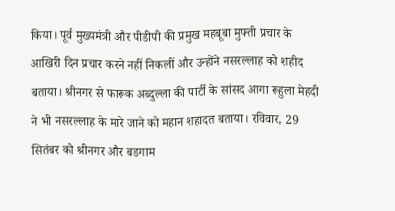किया। पूर्व मुख्यमंत्री और पीडीपी की प्रमुख महबूबा मुफ्ती प्रचार के आखिरी दिन प्रचार करने नहीं निकलीं और उन्होंने नसरल्लाह को शहीद बताया। श्रीनगर से फारूक अब्दुल्ला की पार्टी के सांसद आगा रूहुला मेहदी ने भी नसरल्लाह के मारे जाने को महान शहादत बताया। रविवार, 29 सितंबर को श्रीनगर और बडगाम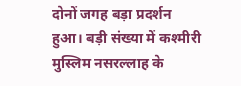दोनों जगह बड़ा प्रदर्शन हुआ। बड़ी संख्या में कश्मीरी मुस्लिम नसरल्लाह के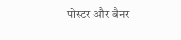पोस्टर और बैनर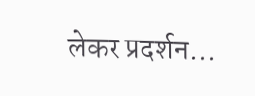लेकर प्रदर्शन...